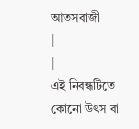আতসবাজী
|
|
এই নিবন্ধটিতে কোনো উৎস বা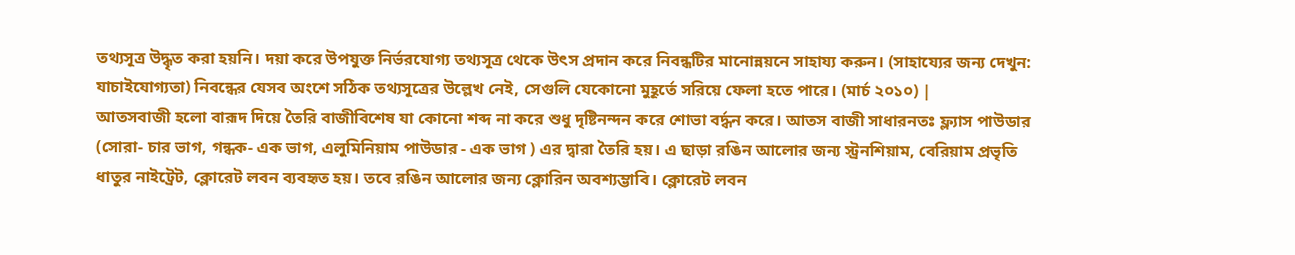তথ্যসূত্র উদ্ধৃত করা হয়নি। দয়া করে উপযুক্ত নির্ভরযোগ্য তথ্যসূত্র থেকে উৎস প্রদান করে নিবন্ধটির মানোন্নয়নে সাহায্য করুন। (সাহায্যের জন্য দেখুন: যাচাইযোগ্যতা) নিবন্ধের যেসব অংশে সঠিক তথ্যসূত্রের উল্লেখ নেই, সেগুলি যেকোনো মুহূর্তে সরিয়ে ফেলা হতে পারে। (মার্চ ২০১০) |
আতসবাজী হলো বারূদ দিয়ে তৈরি বাজীবিশেষ যা কোনো শব্দ না করে শুধু দৃষ্টিনন্দন করে শোভা বর্দ্ধন করে। আতস বাজী সাধারনতঃ ফ্ল্যাস পাউডার (সোরা- চার ভাগ, গন্ধক- এক ভাগ, এলুমিনিয়াম পাউডার - এক ভাগ ) এর দ্বারা তৈরি হয়। এ ছাড়া রঙিন আলোর জন্য স্ট্রনশিয়াম, বেরিয়াম প্রভৃতি ধাতুর নাইট্রেট, ক্লোরেট লবন ব্যবহৃত হয়। তবে রঙিন আলোর জন্য ক্লোরিন অবশ্যম্ভাবি। ক্লোরেট লবন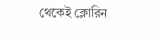থেকেই ক্লোরিন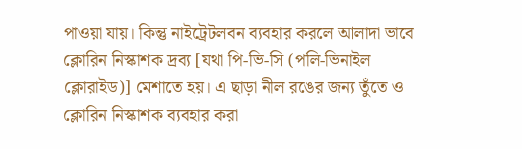পাওয়া যায়। কিন্তু নাইট্রেটলবন ব্যবহার করলে আলাদা ভাবে ক্লোরিন নিস্কাশক দ্রব্য [যথা পি-ভি-সি (পলি-ভিনাইল ক্লোরাইড)] মেশাতে হয়। এ ছাড়া নীল রঙের জন্য তুঁতে ও ক্লোরিন নিস্কাশক ব্যবহার করা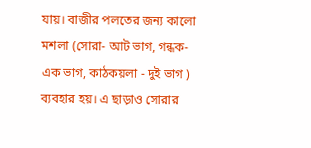যায়। বাজীর পলতের জন্য কালো মশলা (সোরা- আট ভাগ, গন্ধক- এক ভাগ, কাঠকয়লা - দুই ভাগ ) ব্যবহার হয়। এ ছাড়াও সোরার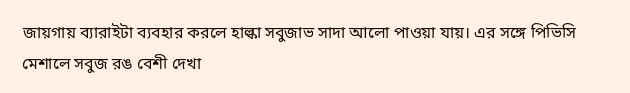জায়গায় ব্যারাইটা ব্যবহার করলে হাল্কা সবুজাভ সাদা আলো পাওয়া যায়। এর সঙ্গে পিভিসি মেশালে সবুজ রঙ বেশী দেখা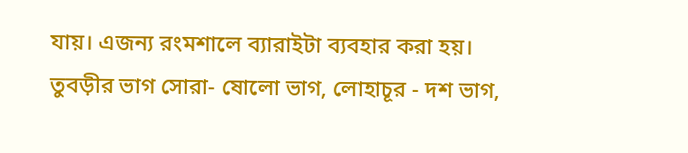যায়। এজন্য রংমশালে ব্যারাইটা ব্যবহার করা হয়।
তুবড়ীর ভাগ সোরা- ষোলো ভাগ, লোহাচূর - দশ ভাগ,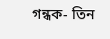গন্ধক- তিন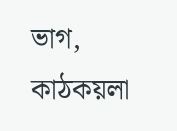ভাগ, কাঠকয়লা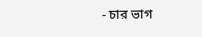- চার ভাগ